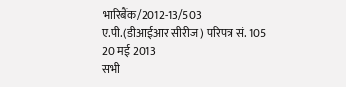भारिबैंक/2012-13/503
ए.पी.(डीआईआर सीरीज) परिपत्र सं. 105
20 मई 2013
सभी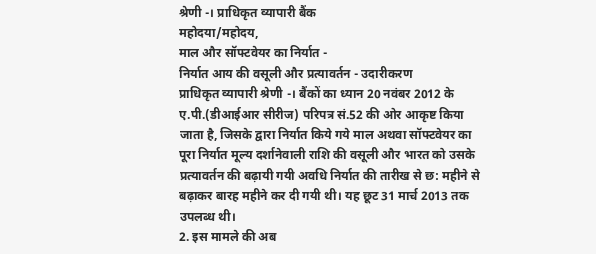श्रेणी -। प्राधिकृत व्यापारी बैंक
महोदया/महोदय,
माल और सॉफ्टवेयर का निर्यात -
निर्यात आय की वसूली और प्रत्यावर्तन - उदारीकरण
प्राधिकृत व्यापारी श्रेणी -। बैंकों का ध्यान 20 नवंबर 2012 के ए.पी.(डीआईआर सीरीज) परिपत्र सं.52 की ओर आकृष्ट किया जाता है, जिसके द्वारा निर्यात किये गये माल अथवा सॉफ्टवेयर का पूरा निर्यात मूल्य दर्शानेवाली राशि की वसूली और भारत को उसके प्रत्यावर्तन की बढ़ायी गयी अवधि निर्यात की तारीख से छ: महीने से बढ़ाकर बारह महीने कर दी गयी थी। यह छूट 31 मार्च 2013 तक उपलब्ध थी।
2. इस मामले की अब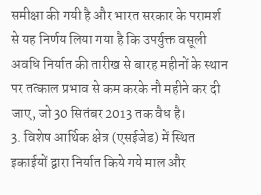समीक्षा की गयी है और भारत सरकार के परामर्श से यह निर्णय लिया गया है कि उपर्युक्त वसूली अवधि निर्यात की तारीख से बारह महीनों के स्थान पर तत्काल प्रभाव से कम करके नौ महीने कर दी जाए, जो 30 सितंबर 2013 तक वैध है।
3. विशेष आर्थिक क्षेत्र (एसईजेड) में स्थित इकाईयों द्वारा निर्यात किये गये माल और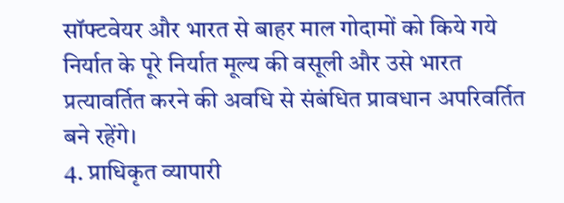सॉफ्टवेयर और भारत से बाहर माल गोदामों को किये गये निर्यात के पूरे निर्यात मूल्य की वसूली और उसे भारत प्रत्यावर्तित करने की अवधि से संबंधित प्रावधान अपरिवर्तित बने रहेंगे।
4. प्राधिकृत व्यापारी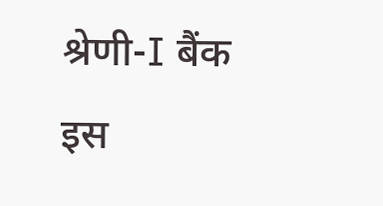श्रेणी-I बैंक इस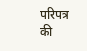परिपत्र की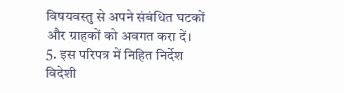विषयवस्तु से अपने संबंधित घटकों और ग्राहकों को अवगत करा दें।
5. इस परिपत्र में निहित निर्देश विदेशी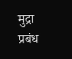मुद्रा प्रबंध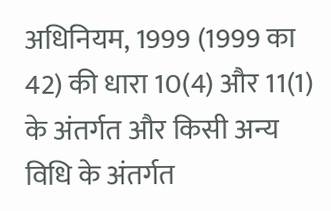अधिनियम, 1999 (1999 का 42) की धारा 10(4) और 11(1) के अंतर्गत और किसी अन्य विधि के अंतर्गत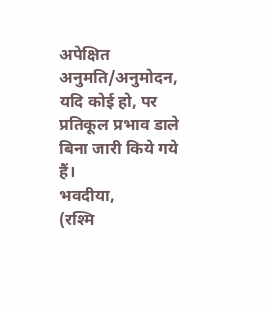अपेक्षित अनुमति/अनुमोदन, यदि कोई हो, पर प्रतिकूल प्रभाव डाले बिना जारी किये गये हैं।
भवदीया,
(रश्मि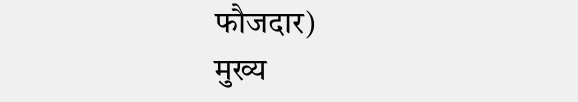फौजदार)
मुख्य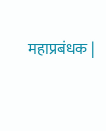महाप्रबंधक |